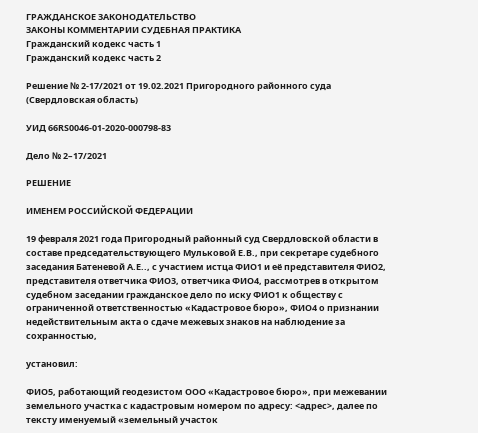ГРАЖДАНСКОЕ ЗАКОНОДАТЕЛЬСТВО
ЗАКОНЫ КОММЕНТАРИИ СУДЕБНАЯ ПРАКТИКА
Гражданский кодекс часть 1
Гражданский кодекс часть 2

Решение № 2-17/2021 от 19.02.2021 Пригородного районного суда (Свердловская область)

УИД 66RS0046-01-2020-000798-83

Дело № 2–17/2021

РЕШЕНИЕ

ИМЕНЕМ РОССИЙСКОЙ ФЕДЕРАЦИИ

19 февраля 2021 года Пригородный районный суд Свердловской области в составе председательствующего Мульковой Е.В., при секретаре судебного заседания Батеневой А.Е.., с участием истца ФИО1 и её представителя ФИО2, представителя ответчика ФИО3, ответчика ФИО4, рассмотрев в открытом судебном заседании гражданское дело по иску ФИО1 к обществу с ограниченной ответственностью «Кадастровое бюро», ФИО4 о признании недействительным акта о сдаче межевых знаков на наблюдение за сохранностью,

установил:

ФИО5, работающий геодезистом ООО «Кадастровое бюро», при межевании земельного участка с кадастровым номером по адресу: <адрес>, далее по тексту именуемый «земельный участок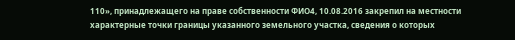110», принадлежащего на праве собственности ФИО4, 10.08.2016 закрепил на местности характерные точки границы указанного земельного участка, сведения о которых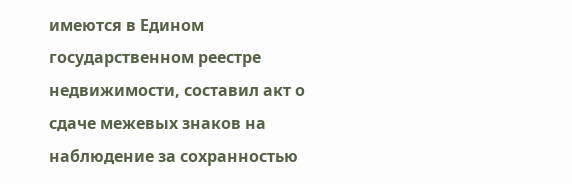имеются в Едином государственном реестре недвижимости, составил акт о сдаче межевых знаков на наблюдение за сохранностью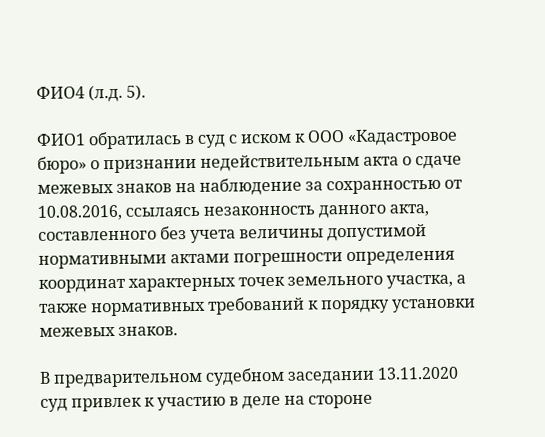ФИО4 (л.д. 5).

ФИО1 обратилась в суд с иском к ООО «Кадастровое бюро» о признании недействительным акта о сдаче межевых знаков на наблюдение за сохранностью от 10.08.2016, ссылаясь незаконность данного акта, составленного без учета величины допустимой нормативными актами погрешности определения координат характерных точек земельного участка, а также нормативных требований к порядку установки межевых знаков.

В предварительном судебном заседании 13.11.2020 суд привлек к участию в деле на стороне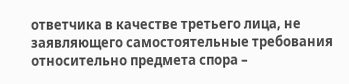ответчика в качестве третьего лица, не заявляющего самостоятельные требования относительно предмета спора –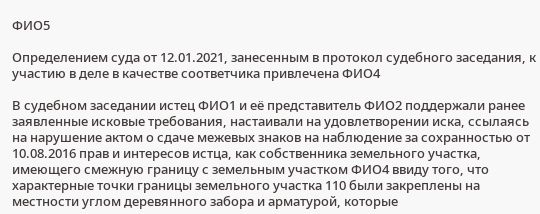ФИО5

Определением суда от 12.01.2021, занесенным в протокол судебного заседания, к участию в деле в качестве соответчика привлечена ФИО4

В судебном заседании истец ФИО1 и её представитель ФИО2 поддержали ранее заявленные исковые требования, настаивали на удовлетворении иска, ссылаясь на нарушение актом о сдаче межевых знаков на наблюдение за сохранностью от 10.08.2016 прав и интересов истца, как собственника земельного участка, имеющего смежную границу с земельным участком ФИО4 ввиду того, что характерные точки границы земельного участка 110 были закреплены на местности углом деревянного забора и арматурой, которые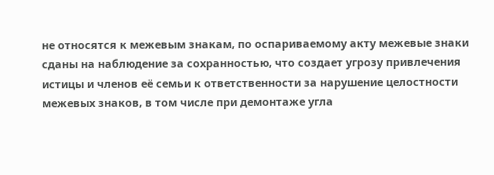не относятся к межевым знакам, по оспариваемому акту межевые знаки сданы на наблюдение за сохранностью, что создает угрозу привлечения истицы и членов её семьи к ответственности за нарушение целостности межевых знаков, в том числе при демонтаже угла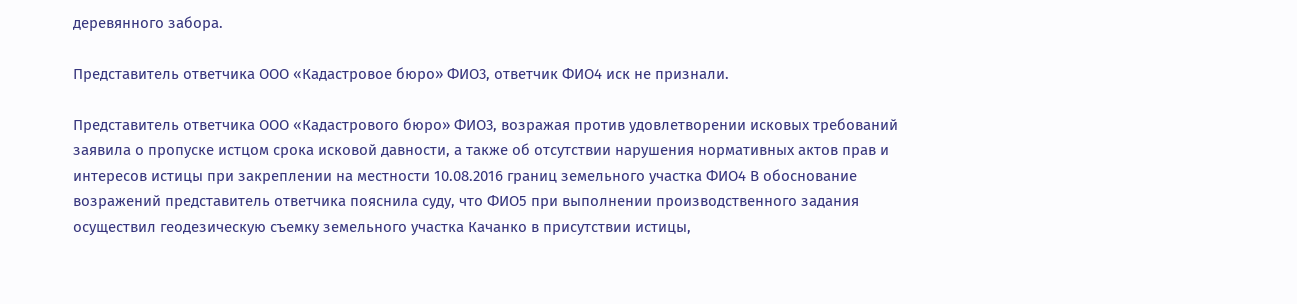деревянного забора.

Представитель ответчика ООО «Кадастровое бюро» ФИО3, ответчик ФИО4 иск не признали.

Представитель ответчика ООО «Кадастрового бюро» ФИО3, возражая против удовлетворении исковых требований заявила о пропуске истцом срока исковой давности, а также об отсутствии нарушения нормативных актов прав и интересов истицы при закреплении на местности 10.08.2016 границ земельного участка ФИО4 В обоснование возражений представитель ответчика пояснила суду, что ФИО5 при выполнении производственного задания осуществил геодезическую съемку земельного участка Качанко в присутствии истицы,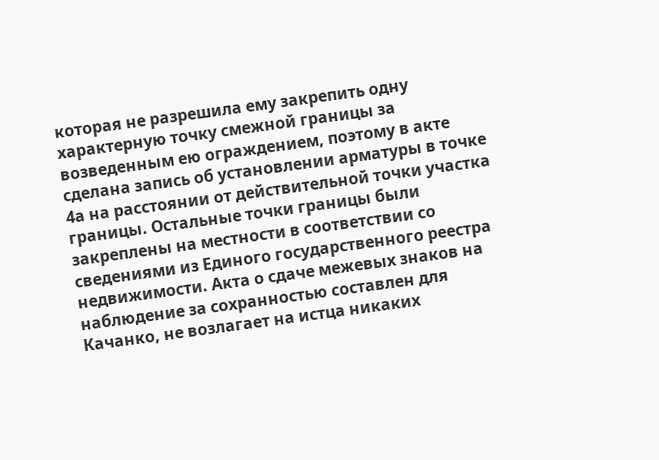которая не разрешила ему закрепить одну характерную точку смежной границы за возведенным ею ограждением, поэтому в акте сделана запись об установлении арматуры в точке 4а на расстоянии от действительной точки участка границы. Остальные точки границы были закреплены на местности в соответствии со сведениями из Единого государственного реестра недвижимости. Акта о сдаче межевых знаков на наблюдение за сохранностью составлен для Качанко, не возлагает на истца никаких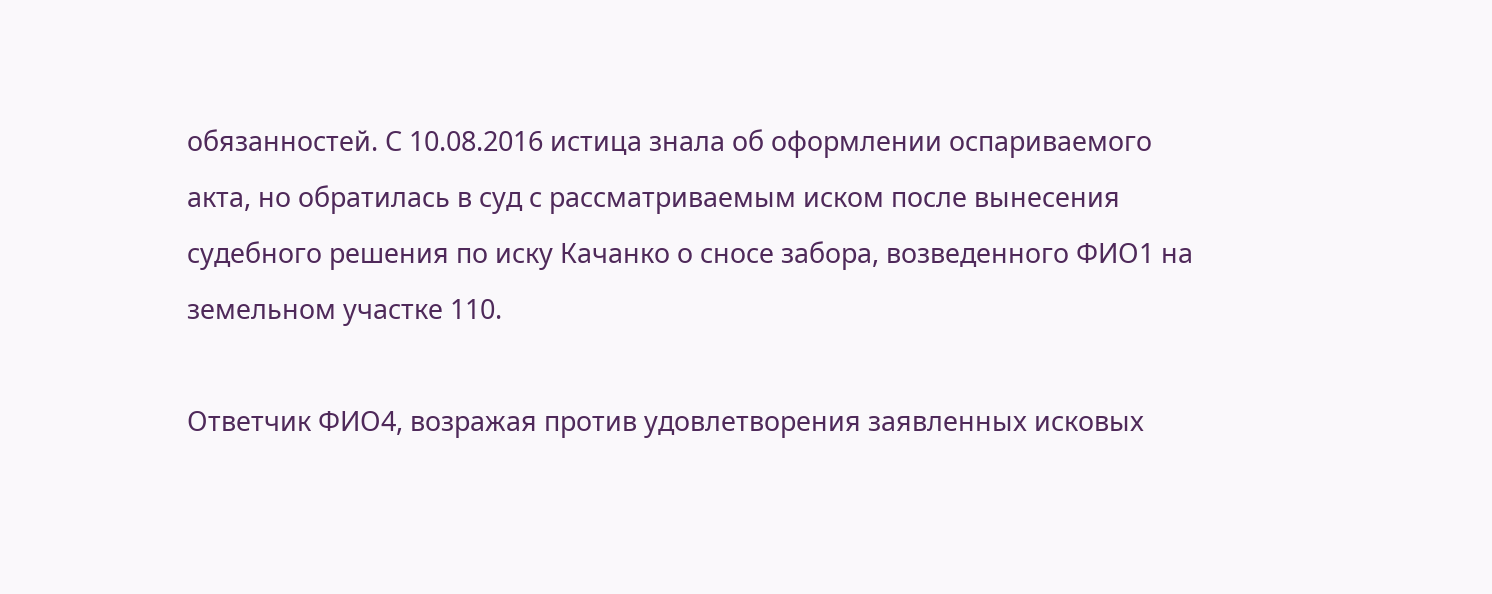обязанностей. С 10.08.2016 истица знала об оформлении оспариваемого акта, но обратилась в суд с рассматриваемым иском после вынесения судебного решения по иску Качанко о сносе забора, возведенного ФИО1 на земельном участке 110.

Ответчик ФИО4, возражая против удовлетворения заявленных исковых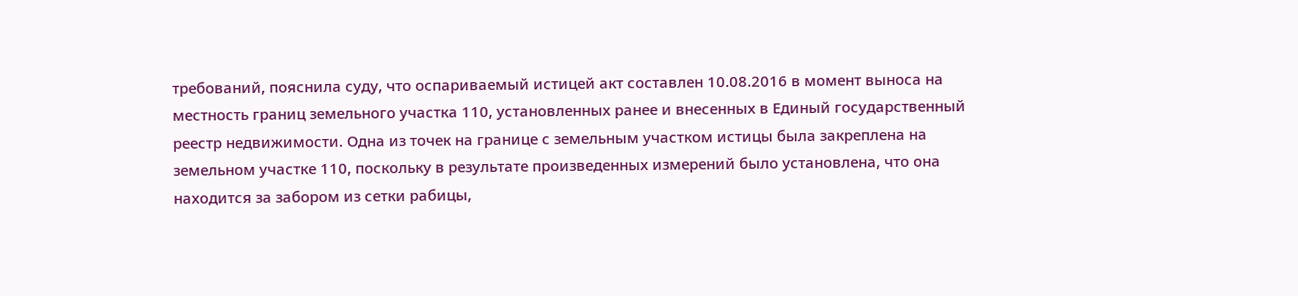требований, пояснила суду, что оспариваемый истицей акт составлен 10.08.2016 в момент выноса на местность границ земельного участка 110, установленных ранее и внесенных в Единый государственный реестр недвижимости. Одна из точек на границе с земельным участком истицы была закреплена на земельном участке 110, поскольку в результате произведенных измерений было установлена, что она находится за забором из сетки рабицы,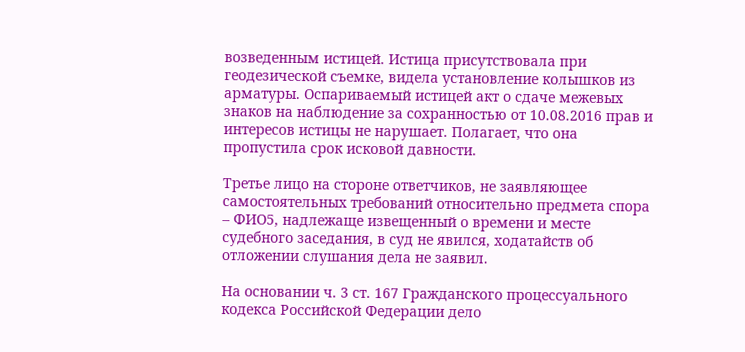возведенным истицей. Истица присутствовала при геодезической съемке, видела установление колышков из арматуры. Оспариваемый истицей акт о сдаче межевых знаков на наблюдение за сохранностью от 10.08.2016 прав и интересов истицы не нарушает. Полагает, что она пропустила срок исковой давности.

Третье лицо на стороне ответчиков, не заявляющее самостоятельных требований относительно предмета спора – ФИО5, надлежаще извещенный о времени и месте судебного заседания, в суд не явился, ходатайств об отложении слушания дела не заявил.

На основании ч. 3 ст. 167 Гражданского процессуального кодекса Российской Федерации дело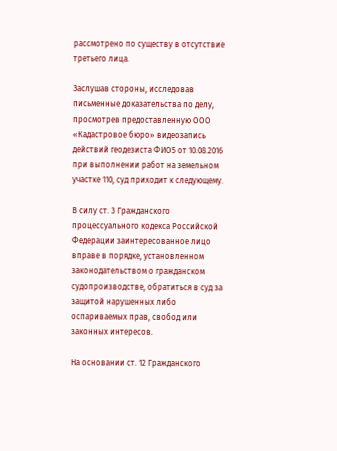рассмотрено по существу в отсутствие третьего лица.

Заслушав стороны, исследовав письменные доказательства по делу, просмотрев предоставленную ООО «Кадастровое бюро» видеозапись действий геодезиста ФИО5 от 10.08.2016 при выполнении работ на земельном участке 110, суд приходит к следующему.

В силу ст. 3 Гражданского процессуального кодекса Российской Федерации заинтересованное лицо вправе в порядке, установленном законодательством о гражданском судопроизводстве, обратиться в суд за защитой нарушенных либо оспариваемых прав, свобод или законных интересов.

На основании ст. 12 Гражданского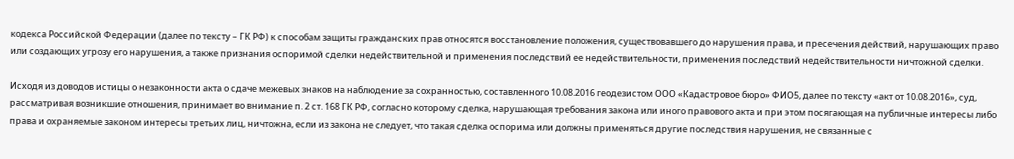кодекса Российской Федерации (далее по тексту – ГК РФ) к способам защиты гражданских прав относятся восстановление положения, существовавшего до нарушения права, и пресечения действий, нарушающих право или создающих угрозу его нарушения, а также признания оспоримой сделки недействительной и применения последствий ее недействительности, применения последствий недействительности ничтожной сделки.

Исходя из доводов истицы о незаконности акта о сдаче межевых знаков на наблюдение за сохранностью, составленного 10.08.2016 геодезистом ООО «Кадастровое бюро» ФИО5, далее по тексту «акт от 10.08.2016», суд, рассматривая возникшие отношения, принимает во внимание п. 2 ст. 168 ГК РФ, согласно которому сделка, нарушающая требования закона или иного правового акта и при этом посягающая на публичные интересы либо права и охраняемые законом интересы третьих лиц, ничтожна, если из закона не следует, что такая сделка оспорима или должны применяться другие последствия нарушения, не связанные с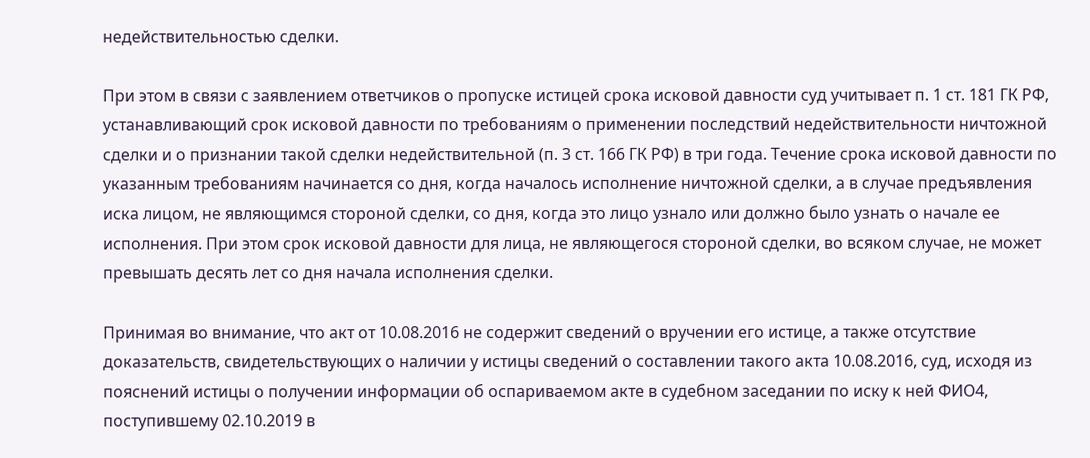недействительностью сделки.

При этом в связи с заявлением ответчиков о пропуске истицей срока исковой давности суд учитывает п. 1 ст. 181 ГК РФ, устанавливающий срок исковой давности по требованиям о применении последствий недействительности ничтожной сделки и о признании такой сделки недействительной (п. 3 ст. 166 ГК РФ) в три года. Течение срока исковой давности по указанным требованиям начинается со дня, когда началось исполнение ничтожной сделки, а в случае предъявления иска лицом, не являющимся стороной сделки, со дня, когда это лицо узнало или должно было узнать о начале ее исполнения. При этом срок исковой давности для лица, не являющегося стороной сделки, во всяком случае, не может превышать десять лет со дня начала исполнения сделки.

Принимая во внимание, что акт от 10.08.2016 не содержит сведений о вручении его истице, а также отсутствие доказательств, свидетельствующих о наличии у истицы сведений о составлении такого акта 10.08.2016, суд, исходя из пояснений истицы о получении информации об оспариваемом акте в судебном заседании по иску к ней ФИО4, поступившему 02.10.2019 в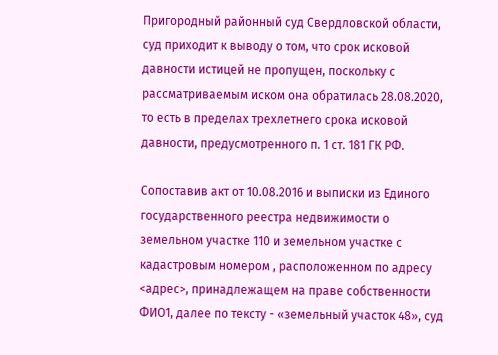Пригородный районный суд Свердловской области, суд приходит к выводу о том, что срок исковой давности истицей не пропущен, поскольку с рассматриваемым иском она обратилась 28.08.2020, то есть в пределах трехлетнего срока исковой давности, предусмотренного п. 1 ст. 181 ГК РФ.

Сопоставив акт от 10.08.2016 и выписки из Единого государственного реестра недвижимости о земельном участке 110 и земельном участке с кадастровым номером , расположенном по адресу <адрес>, принадлежащем на праве собственности ФИО1, далее по тексту - «земельный участок 48», суд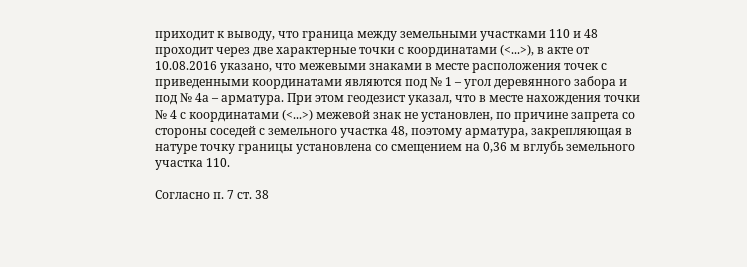приходит к выводу, что граница между земельными участками 110 и 48 проходит через две характерные точки с координатами (<...>), в акте от 10.08.2016 указано, что межевыми знаками в месте расположения точек с приведенными координатами являются под № 1 – угол деревянного забора и под № 4а – арматура. При этом геодезист указал, что в месте нахождения точки № 4 с координатами (<...>) межевой знак не установлен, по причине запрета со стороны соседей с земельного участка 48, поэтому арматура, закрепляющая в натуре точку границы установлена со смещением на 0,36 м вглубь земельного участка 110.

Согласно п. 7 ст. 38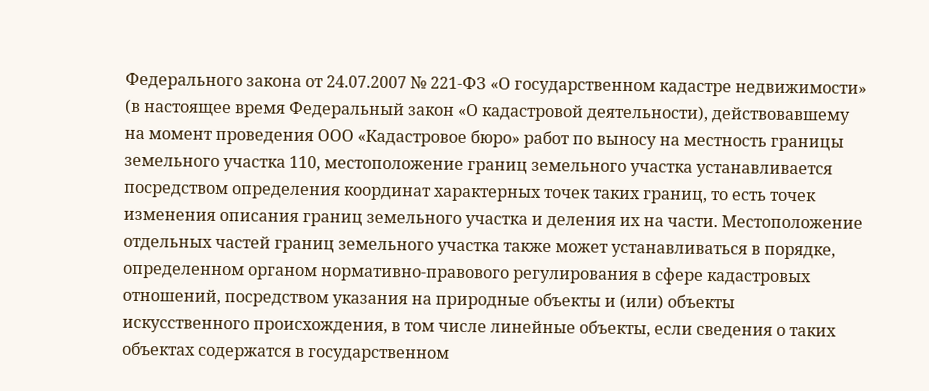Федерального закона от 24.07.2007 № 221-ФЗ «О государственном кадастре недвижимости» (в настоящее время Федеральный закон «О кадастровой деятельности), действовавшему на момент проведения ООО «Кадастровое бюро» работ по выносу на местность границы земельного участка 110, местоположение границ земельного участка устанавливается посредством определения координат характерных точек таких границ, то есть точек изменения описания границ земельного участка и деления их на части. Местоположение отдельных частей границ земельного участка также может устанавливаться в порядке, определенном органом нормативно-правового регулирования в сфере кадастровых отношений, посредством указания на природные объекты и (или) объекты искусственного происхождения, в том числе линейные объекты, если сведения о таких объектах содержатся в государственном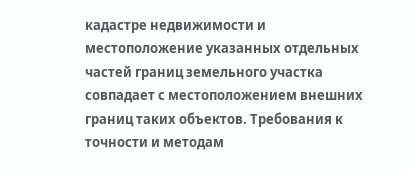кадастре недвижимости и местоположение указанных отдельных частей границ земельного участка совпадает с местоположением внешних границ таких объектов. Требования к точности и методам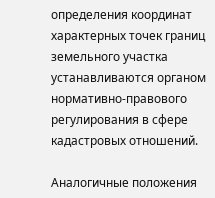определения координат характерных точек границ земельного участка устанавливаются органом нормативно-правового регулирования в сфере кадастровых отношений.

Аналогичные положения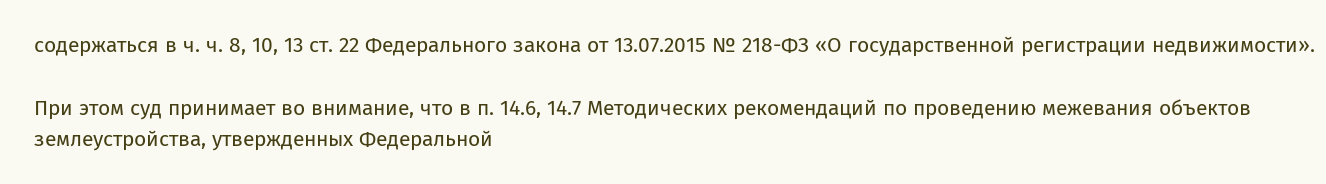содержаться в ч. ч. 8, 10, 13 ст. 22 Федерального закона от 13.07.2015 № 218-ФЗ «О государственной регистрации недвижимости».

При этом суд принимает во внимание, что в п. 14.6, 14.7 Методических рекомендаций по проведению межевания объектов землеустройства, утвержденных Федеральной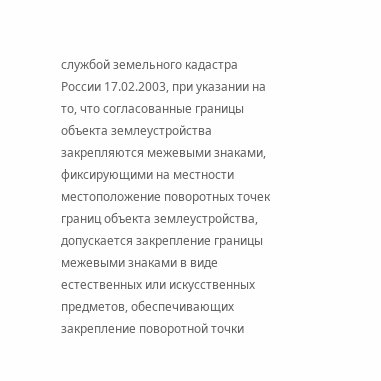службой земельного кадастра России 17.02.2003, при указании на то, что согласованные границы объекта землеустройства закрепляются межевыми знаками, фиксирующими на местности местоположение поворотных точек границ объекта землеустройства, допускается закрепление границы межевыми знаками в виде естественных или искусственных предметов, обеспечивающих закрепление поворотной точки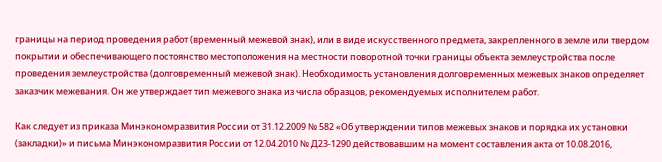границы на период проведения работ (временный межевой знак), или в виде искусственного предмета, закрепленного в земле или твердом покрытии и обеспечивающего постоянство местоположения на местности поворотной точки границы объекта землеустройства после проведения землеустройства (долговременный межевой знак). Необходимость установления долговременных межевых знаков определяет заказчик межевания. Он же утверждает тип межевого знака из числа образцов, рекомендуемых исполнителем работ.

Как следует из приказа Минэкономразвития России от 31.12.2009 № 582 «Об утверждении типов межевых знаков и порядка их установки (закладки)» и письма Минэкономразвития России от 12.04.2010 № Д23-1290 действовавшим на момент составления акта от 10.08.2016,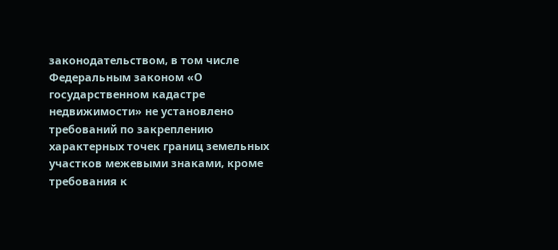законодательством, в том числе Федеральным законом «О государственном кадастре недвижимости» не установлено требований по закреплению характерных точек границ земельных участков межевыми знаками, кроме требования к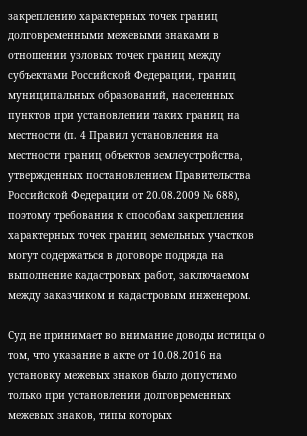закреплению характерных точек границ долговременными межевыми знаками в отношении узловых точек границ между субъектами Российской Федерации, границ муниципальных образований, населенных пунктов при установлении таких границ на местности (п. 4 Правил установления на местности границ объектов землеустройства, утвержденных постановлением Правительства Российской Федерации от 20.08.2009 № 688), поэтому требования к способам закрепления характерных точек границ земельных участков могут содержаться в договоре подряда на выполнение кадастровых работ, заключаемом между заказчиком и кадастровым инженером.

Суд не принимает во внимание доводы истицы о том, что указание в акте от 10.08.2016 на установку межевых знаков было допустимо только при установлении долговременных межевых знаков, типы которых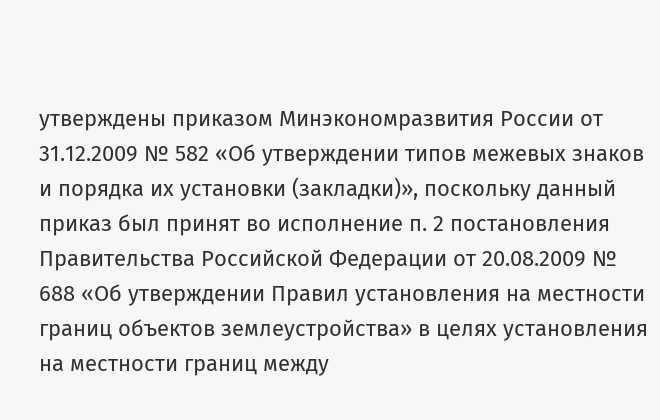утверждены приказом Минэкономразвития России от 31.12.2009 № 582 «Об утверждении типов межевых знаков и порядка их установки (закладки)», поскольку данный приказ был принят во исполнение п. 2 постановления Правительства Российской Федерации от 20.08.2009 № 688 «Об утверждении Правил установления на местности границ объектов землеустройства» в целях установления на местности границ между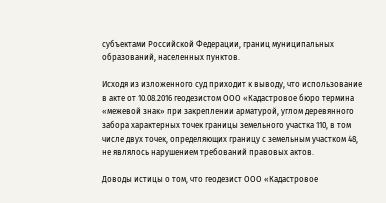субъектами Российской Федерации, границ муниципальных образований, населенных пунктов.

Исходя из изложенного суд приходит к выводу, что использование в акте от 10.08.2016 геодезистом ООО «Кадастровое бюро термина «межевой знак» при закреплении арматурой, углом деревянного забора характерных точек границы земельного участка 110, в том числе двух точек, определяющих границу с земельным участком 48, не являлось нарушением требований правовых актов.

Доводы истицы о том, что геодезист ООО «Кадастровое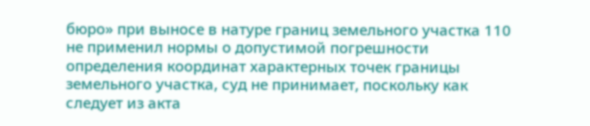бюро» при выносе в натуре границ земельного участка 110 не применил нормы о допустимой погрешности определения координат характерных точек границы земельного участка, суд не принимает, поскольку как следует из акта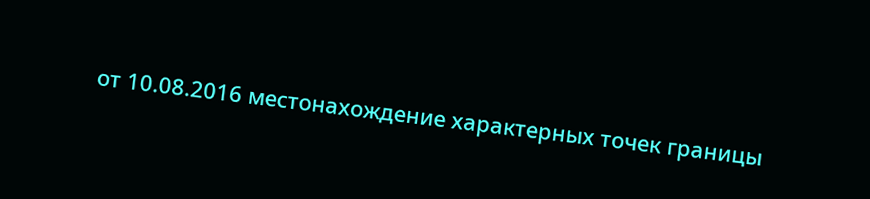от 10.08.2016 местонахождение характерных точек границы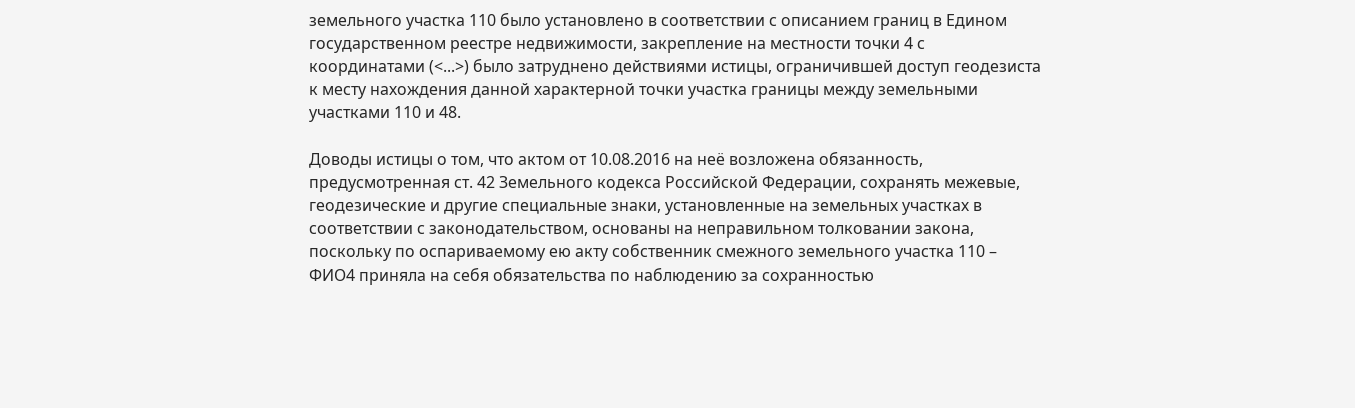земельного участка 110 было установлено в соответствии с описанием границ в Едином государственном реестре недвижимости, закрепление на местности точки 4 с координатами (<...>) было затруднено действиями истицы, ограничившей доступ геодезиста к месту нахождения данной характерной точки участка границы между земельными участками 110 и 48.

Доводы истицы о том, что актом от 10.08.2016 на неё возложена обязанность, предусмотренная ст. 42 Земельного кодекса Российской Федерации, сохранять межевые, геодезические и другие специальные знаки, установленные на земельных участках в соответствии с законодательством, основаны на неправильном толковании закона, поскольку по оспариваемому ею акту собственник смежного земельного участка 110 – ФИО4 приняла на себя обязательства по наблюдению за сохранностью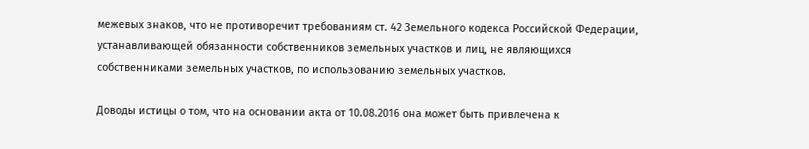межевых знаков, что не противоречит требованиям ст. 42 Земельного кодекса Российской Федерации, устанавливающей обязанности собственников земельных участков и лиц, не являющихся собственниками земельных участков, по использованию земельных участков.

Доводы истицы о том, что на основании акта от 10.08.2016 она может быть привлечена к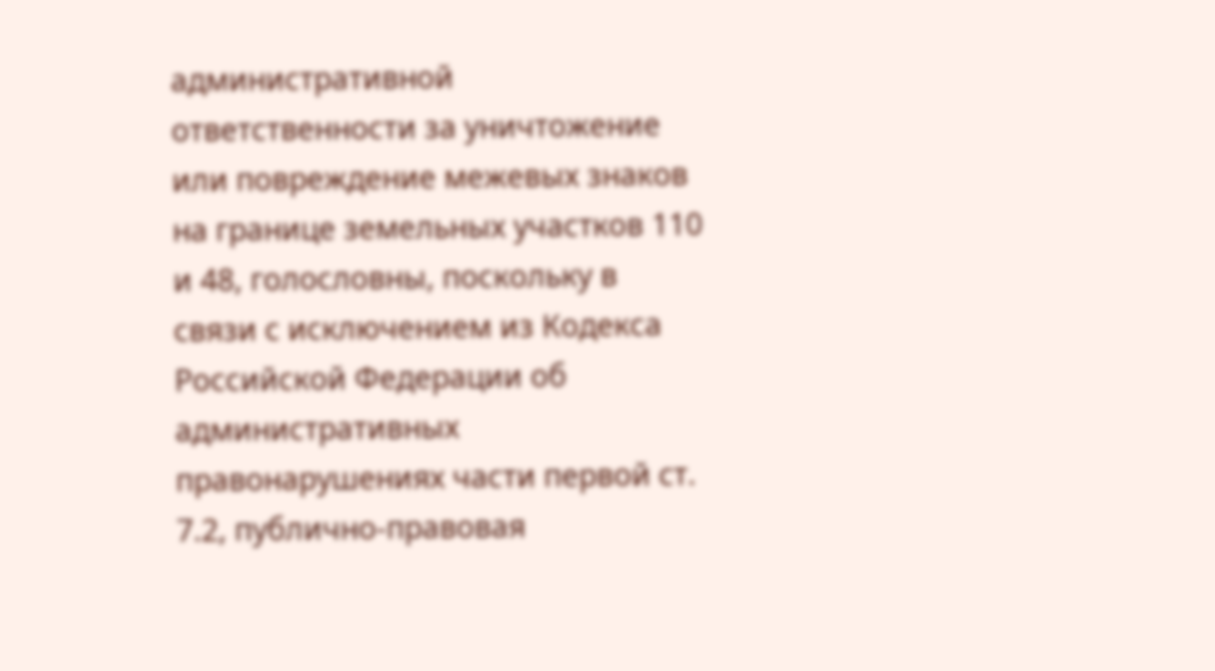административной ответственности за уничтожение или повреждение межевых знаков на границе земельных участков 110 и 48, голословны, поскольку в связи с исключением из Кодекса Российской Федерации об административных правонарушениях части первой ст. 7.2, публично-правовая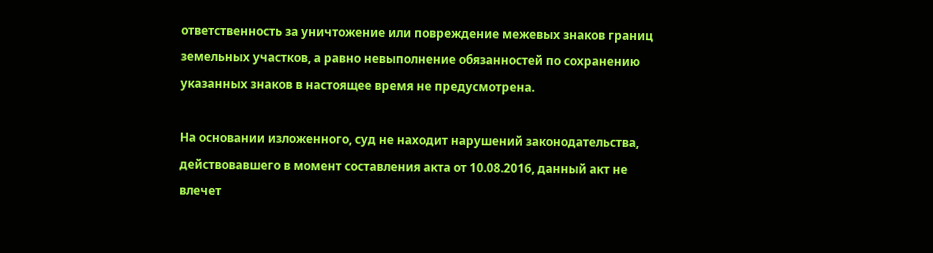ответственность за уничтожение или повреждение межевых знаков границ земельных участков, а равно невыполнение обязанностей по сохранению указанных знаков в настоящее время не предусмотрена.

На основании изложенного, суд не находит нарушений законодательства, действовавшего в момент составления акта от 10.08.2016, данный акт не влечет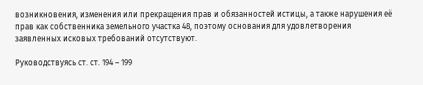возникновения, изменения или прекращения прав и обязанностей истицы, а также нарушения её прав как собственника земельного участка 48, поэтому основания для удовлетворения заявленных исковых требований отсутствуют.

Руководствуясь ст. ст. 194 – 199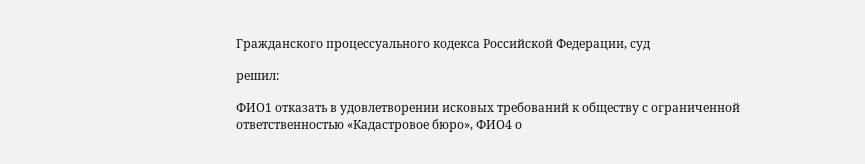Гражданского процессуального кодекса Российской Федерации, суд

решил:

ФИО1 отказать в удовлетворении исковых требований к обществу с ограниченной ответственностью «Кадастровое бюро», ФИО4 о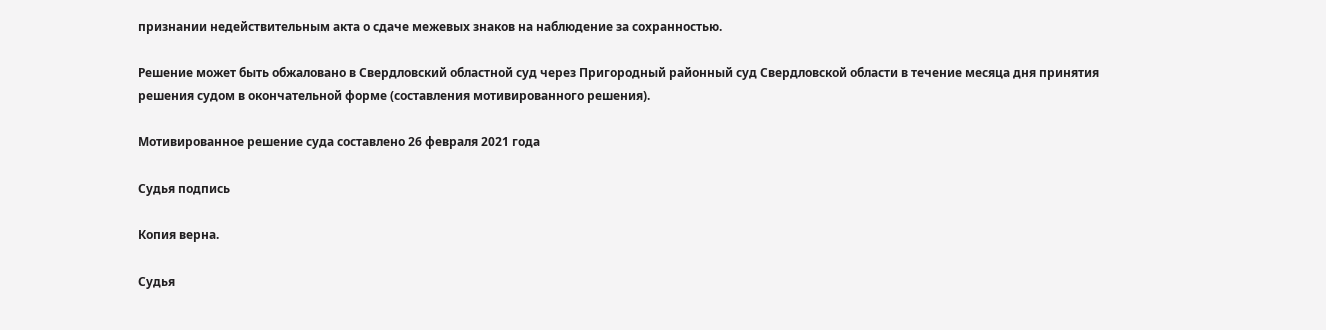признании недействительным акта о сдаче межевых знаков на наблюдение за сохранностью.

Решение может быть обжаловано в Свердловский областной суд через Пригородный районный суд Свердловской области в течение месяца дня принятия решения судом в окончательной форме (составления мотивированного решения).

Мотивированное решение суда составлено 26 февраля 2021 года

Судья подпись

Копия верна.

Судья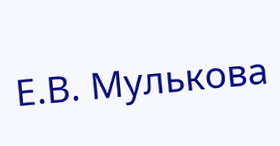Е.В. Мулькова